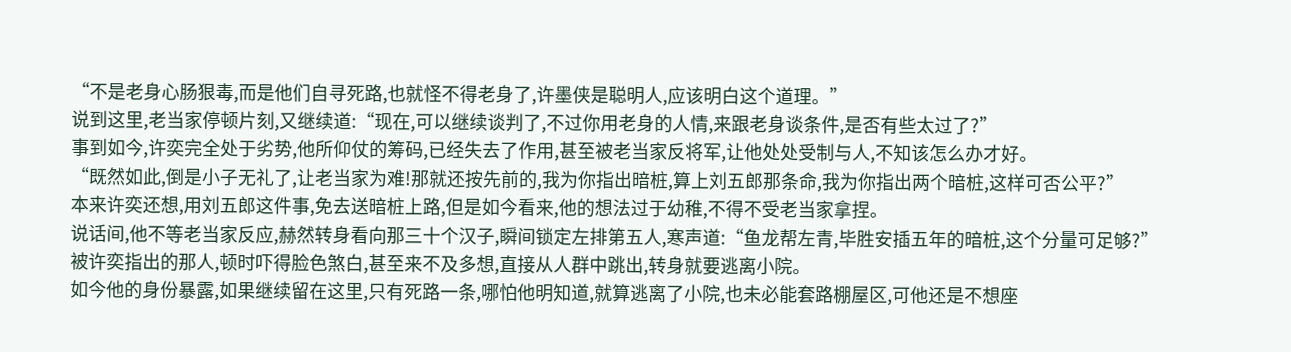“不是老身心肠狠毒,而是他们自寻死路,也就怪不得老身了,许墨侠是聪明人,应该明白这个道理。”
说到这里,老当家停顿片刻,又继续道:“现在,可以继续谈判了,不过你用老身的人情,来跟老身谈条件,是否有些太过了?”
事到如今,许奕完全处于劣势,他所仰仗的筹码,已经失去了作用,甚至被老当家反将军,让他处处受制与人,不知该怎么办才好。
“既然如此,倒是小子无礼了,让老当家为难!那就还按先前的,我为你指出暗桩,算上刘五郎那条命,我为你指出两个暗桩,这样可否公平?”
本来许奕还想,用刘五郎这件事,免去送暗桩上路,但是如今看来,他的想法过于幼稚,不得不受老当家拿捏。
说话间,他不等老当家反应,赫然转身看向那三十个汉子,瞬间锁定左排第五人,寒声道:“鱼龙帮左青,毕胜安插五年的暗桩,这个分量可足够?”
被许奕指出的那人,顿时吓得脸色煞白,甚至来不及多想,直接从人群中跳出,转身就要逃离小院。
如今他的身份暴露,如果继续留在这里,只有死路一条,哪怕他明知道,就算逃离了小院,也未必能套路棚屋区,可他还是不想座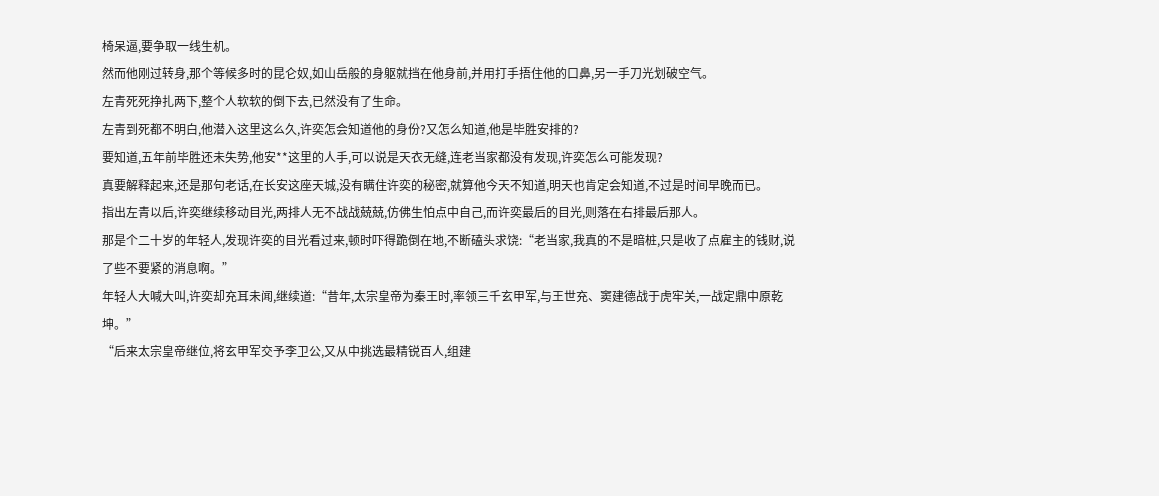椅呆逼,要争取一线生机。
然而他刚过转身,那个等候多时的昆仑奴,如山岳般的身躯就挡在他身前,并用打手捂住他的口鼻,另一手刀光划破空气。
左青死死挣扎两下,整个人软软的倒下去,已然没有了生命。
左青到死都不明白,他潜入这里这么久,许奕怎会知道他的身份?又怎么知道,他是毕胜安排的?
要知道,五年前毕胜还未失势,他安**这里的人手,可以说是天衣无缝,连老当家都没有发现,许奕怎么可能发现?
真要解释起来,还是那句老话,在长安这座天城,没有瞒住许奕的秘密,就算他今天不知道,明天也肯定会知道,不过是时间早晚而已。
指出左青以后,许奕继续移动目光,两排人无不战战兢兢,仿佛生怕点中自己,而许奕最后的目光,则落在右排最后那人。
那是个二十岁的年轻人,发现许奕的目光看过来,顿时吓得跪倒在地,不断磕头求饶:“老当家,我真的不是暗桩,只是收了点雇主的钱财,说了些不要紧的消息啊。”
年轻人大喊大叫,许奕却充耳未闻,继续道:“昔年,太宗皇帝为秦王时,率领三千玄甲军,与王世充、窦建德战于虎牢关,一战定鼎中原乾坤。”
“后来太宗皇帝继位,将玄甲军交予李卫公,又从中挑选最精锐百人,组建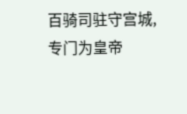百骑司驻守宫城,专门为皇帝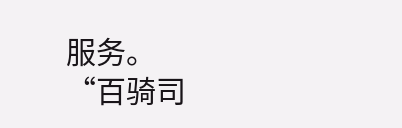服务。
“百骑司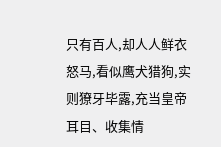只有百人,却人人鲜衣怒马,看似鹰犬猎狗,实则獠牙毕露,充当皇帝耳目、收集情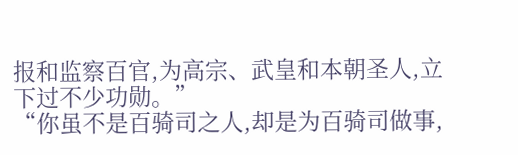报和监察百官,为高宗、武皇和本朝圣人,立下过不少功勋。”
“你虽不是百骑司之人,却是为百骑司做事,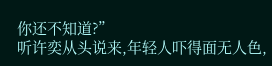你还不知道?”
听许奕从头说来,年轻人吓得面无人色,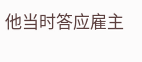他当时答应雇主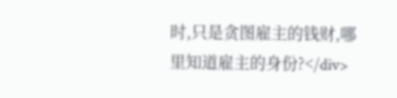时,只是贪图雇主的钱财,哪里知道雇主的身份?</div>